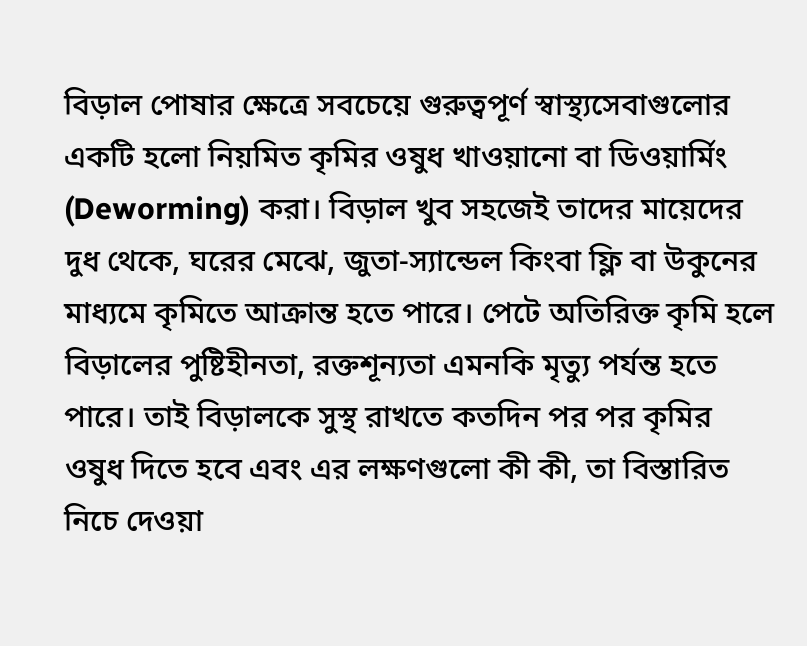বিড়াল পোষার ক্ষেত্রে সবচেয়ে গুরুত্বপূর্ণ স্বাস্থ্যসেবাগুলোর একটি হলো নিয়মিত কৃমির ওষুধ খাওয়ানো বা ডিওয়ার্মিং (Deworming) করা। বিড়াল খুব সহজেই তাদের মায়েদের দুধ থেকে, ঘরের মেঝে, জুতা-স্যান্ডেল কিংবা ফ্লি বা উকুনের মাধ্যমে কৃমিতে আক্রান্ত হতে পারে। পেটে অতিরিক্ত কৃমি হলে বিড়ালের পুষ্টিহীনতা, রক্তশূন্যতা এমনকি মৃত্যু পর্যন্ত হতে পারে। তাই বিড়ালকে সুস্থ রাখতে কতদিন পর পর কৃমির ওষুধ দিতে হবে এবং এর লক্ষণগুলো কী কী, তা বিস্তারিত নিচে দেওয়া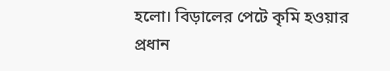হলো। বিড়ালের পেটে কৃমি হওয়ার প্রধান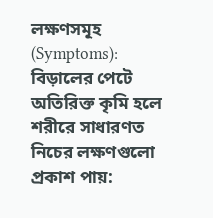লক্ষণসমূহ (Symptoms): বিড়ালের পেটে অতিরিক্ত কৃমি হলে শরীরে সাধারণত নিচের লক্ষণগুলো প্রকাশ পায়: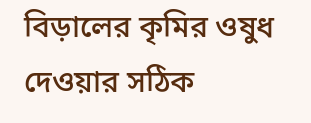বিড়ালের কৃমির ওষুধ দেওয়ার সঠিক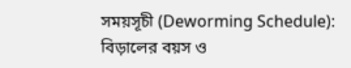সময়সূচী (Deworming Schedule): বিড়ালের বয়স ও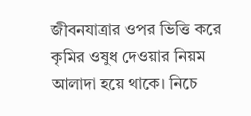জীবনযাত্রার ওপর ভিত্তি করে কৃমির ওষুধ দেওয়ার নিয়ম আলাদা হয়ে থাকে। নিচে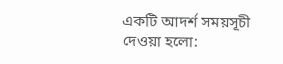একটি আদর্শ সময়সূচী দেওয়া হলো: